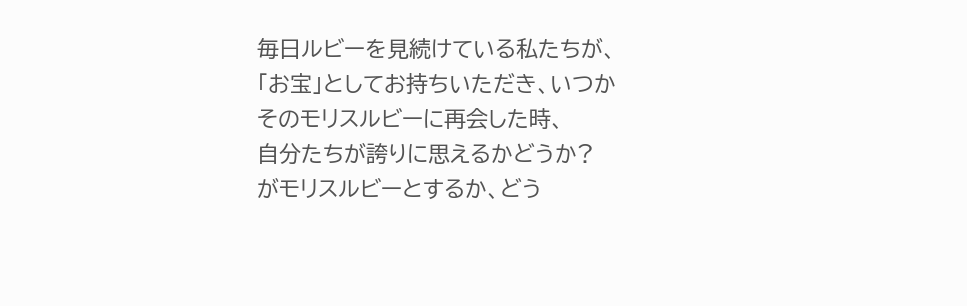毎日ルビーを見続けている私たちが、
「お宝」としてお持ちいただき、いつか
そのモリスルビーに再会した時、
自分たちが誇りに思えるかどうか?
がモリスルビーとするか、どう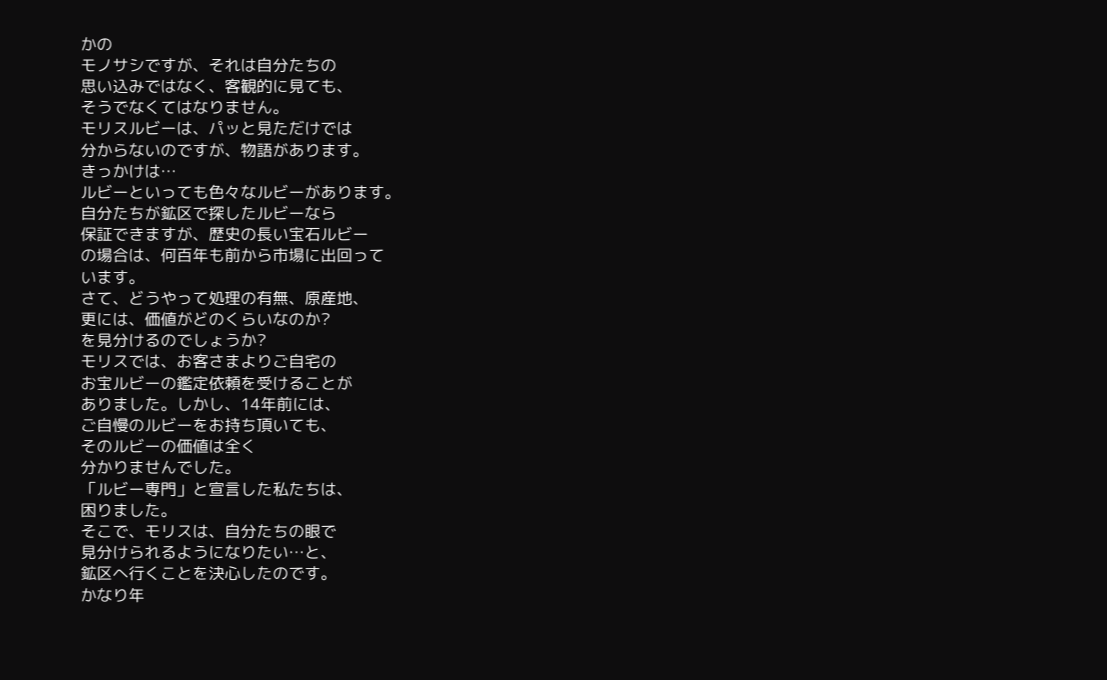かの
モノサシですが、それは自分たちの
思い込みではなく、客観的に見ても、
そうでなくてはなりません。
モリスルビーは、パッと見ただけでは
分からないのですが、物語があります。
きっかけは…
ルビーといっても色々なルビーがあります。
自分たちが鉱区で探したルビーなら
保証できますが、歴史の長い宝石ルビー
の場合は、何百年も前から市場に出回って
います。
さて、どうやって処理の有無、原産地、
更には、価値がどのくらいなのか?
を見分けるのでしょうか?
モリスでは、お客さまよりご自宅の
お宝ルビーの鑑定依頼を受けることが
ありました。しかし、14年前には、
ご自慢のルビーをお持ち頂いても、
そのルビーの価値は全く
分かりませんでした。
「ルビー専門」と宣言した私たちは、
困りました。
そこで、モリスは、自分たちの眼で
見分けられるようになりたい…と、
鉱区へ行くことを決心したのです。
かなり年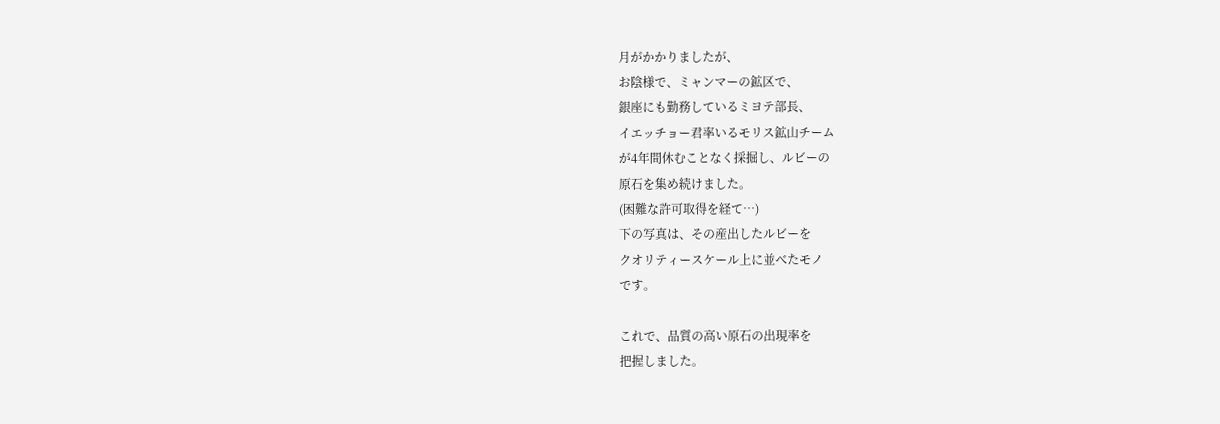月がかかりましたが、
お陰様で、ミャンマーの鉱区で、
銀座にも勤務しているミヨテ部長、
イエッチョー君率いるモリス鉱山チーム
が4年間休むことなく採掘し、ルビーの
原石を集め続けました。
(困難な許可取得を経て…)
下の写真は、その産出したルビーを
クオリティースケール上に並べたモノ
です。

これで、品質の高い原石の出現率を
把握しました。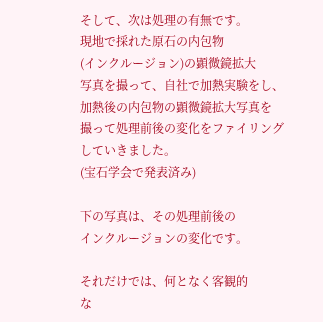そして、次は処理の有無です。
現地で採れた原石の内包物
(インクルージョン)の顕微鏡拡大
写真を撮って、自社で加熱実験をし、
加熱後の内包物の顕微鏡拡大写真を
撮って処理前後の変化をファイリング
していきました。
(宝石学会で発表済み)

下の写真は、その処理前後の
インクルージョンの変化です。

それだけでは、何となく客観的
な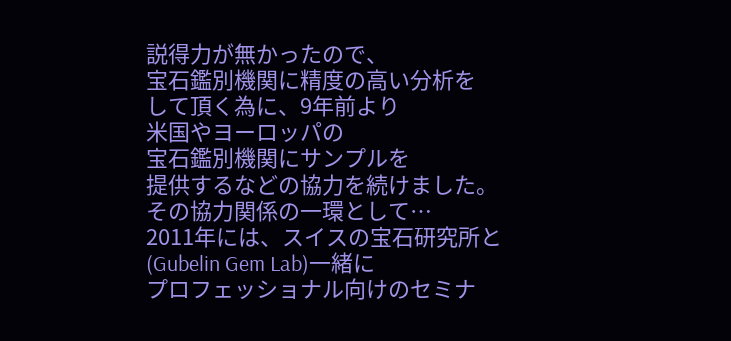説得力が無かったので、
宝石鑑別機関に精度の高い分析を
して頂く為に、9年前より
米国やヨーロッパの
宝石鑑別機関にサンプルを
提供するなどの協力を続けました。
その協力関係の一環として…
2011年には、スイスの宝石研究所と
(Gubelin Gem Lab)一緒に
プロフェッショナル向けのセミナ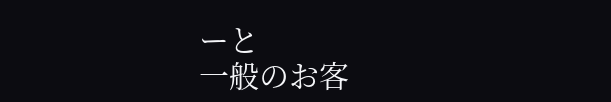ーと
一般のお客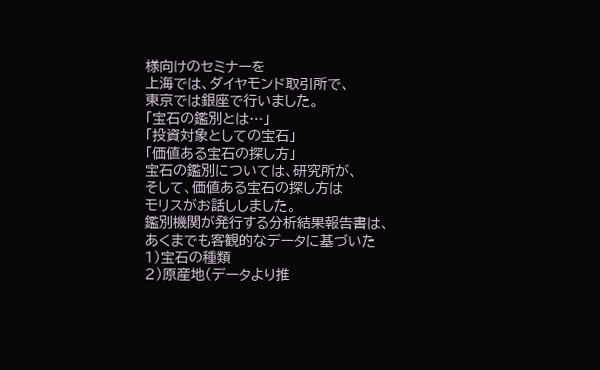様向けのセミナーを
上海では、ダイヤモンド取引所で、
東京では銀座で行いました。
「宝石の鑑別とは…」
「投資対象としての宝石」
「価値ある宝石の探し方」
宝石の鑑別については、研究所が、
そして、価値ある宝石の探し方は
モリスがお話ししました。
鑑別機関が発行する分析結果報告書は、
あくまでも客観的なデータに基づいた
1)宝石の種類
2)原産地(データより推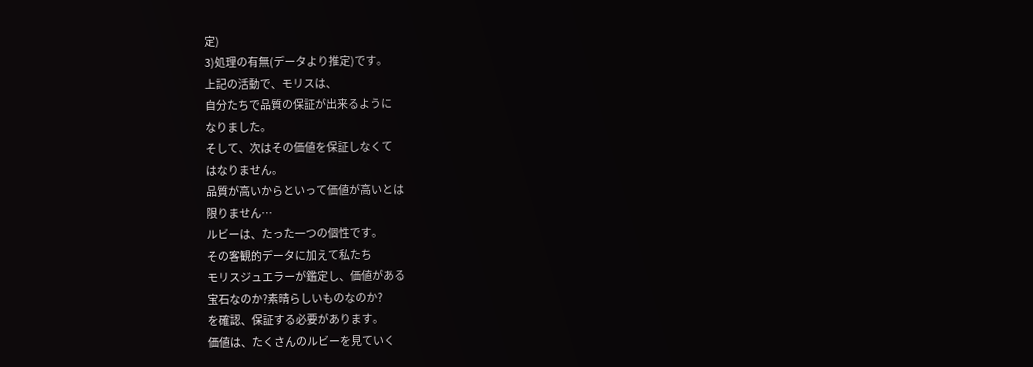定)
3)処理の有無(データより推定)です。
上記の活動で、モリスは、
自分たちで品質の保証が出来るように
なりました。
そして、次はその価値を保証しなくて
はなりません。
品質が高いからといって価値が高いとは
限りません…
ルビーは、たった一つの個性です。
その客観的データに加えて私たち
モリスジュエラーが鑑定し、価値がある
宝石なのか?素晴らしいものなのか?
を確認、保証する必要があります。
価値は、たくさんのルビーを見ていく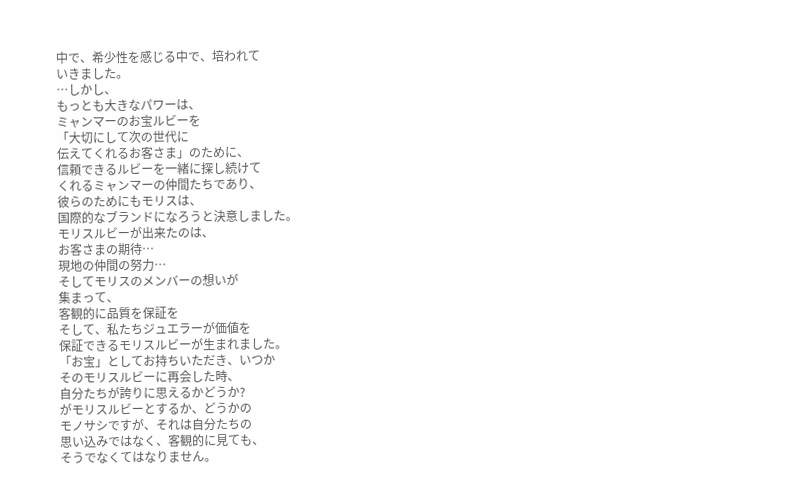中で、希少性を感じる中で、培われて
いきました。
…しかし、
もっとも大きなパワーは、
ミャンマーのお宝ルビーを
「大切にして次の世代に
伝えてくれるお客さま」のために、
信頼できるルビーを一緒に探し続けて
くれるミャンマーの仲間たちであり、
彼らのためにもモリスは、
国際的なブランドになろうと決意しました。
モリスルビーが出来たのは、
お客さまの期待…
現地の仲間の努力…
そしてモリスのメンバーの想いが
集まって、
客観的に品質を保証を
そして、私たちジュエラーが価値を
保証できるモリスルビーが生まれました。
「お宝」としてお持ちいただき、いつか
そのモリスルビーに再会した時、
自分たちが誇りに思えるかどうか?
がモリスルビーとするか、どうかの
モノサシですが、それは自分たちの
思い込みではなく、客観的に見ても、
そうでなくてはなりません。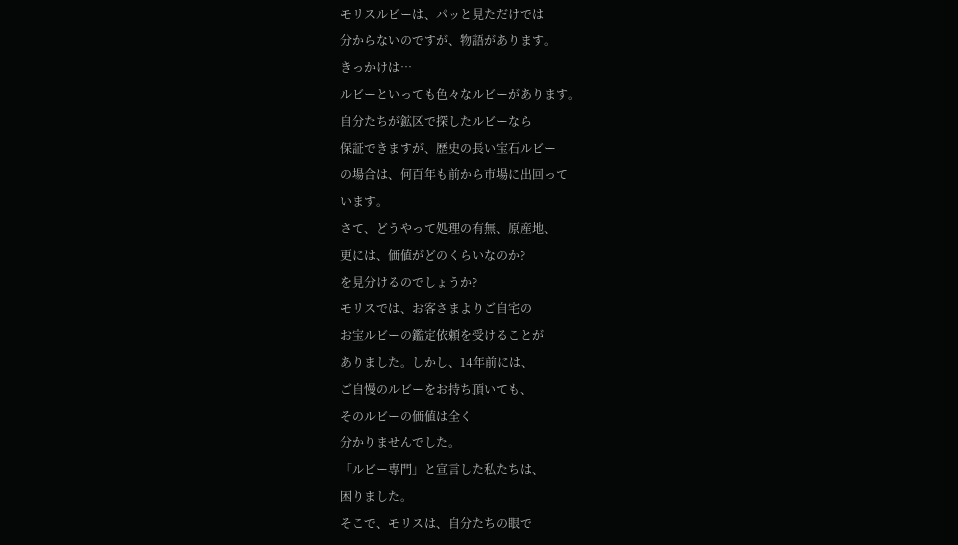モリスルビーは、パッと見ただけでは
分からないのですが、物語があります。
きっかけは…
ルビーといっても色々なルビーがあります。
自分たちが鉱区で探したルビーなら
保証できますが、歴史の長い宝石ルビー
の場合は、何百年も前から市場に出回って
います。
さて、どうやって処理の有無、原産地、
更には、価値がどのくらいなのか?
を見分けるのでしょうか?
モリスでは、お客さまよりご自宅の
お宝ルビーの鑑定依頼を受けることが
ありました。しかし、14年前には、
ご自慢のルビーをお持ち頂いても、
そのルビーの価値は全く
分かりませんでした。
「ルビー専門」と宣言した私たちは、
困りました。
そこで、モリスは、自分たちの眼で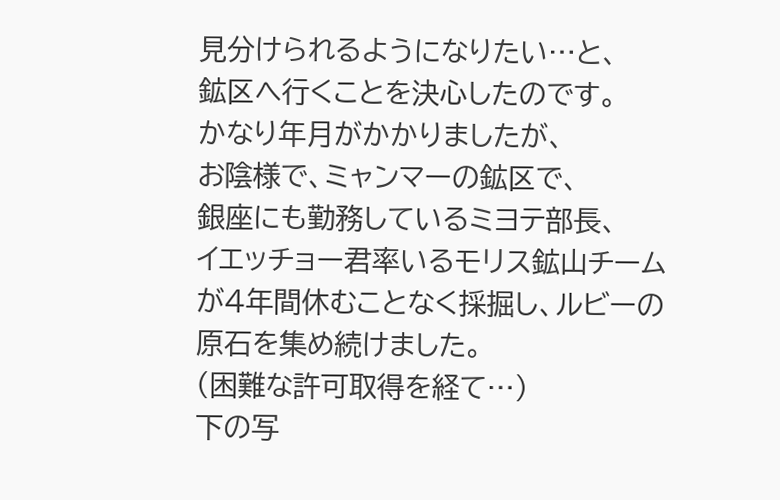見分けられるようになりたい…と、
鉱区へ行くことを決心したのです。
かなり年月がかかりましたが、
お陰様で、ミャンマーの鉱区で、
銀座にも勤務しているミヨテ部長、
イエッチョー君率いるモリス鉱山チーム
が4年間休むことなく採掘し、ルビーの
原石を集め続けました。
(困難な許可取得を経て…)
下の写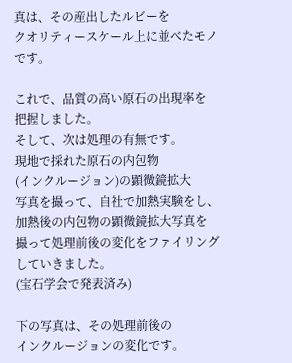真は、その産出したルビーを
クオリティースケール上に並べたモノ
です。

これで、品質の高い原石の出現率を
把握しました。
そして、次は処理の有無です。
現地で採れた原石の内包物
(インクルージョン)の顕微鏡拡大
写真を撮って、自社で加熱実験をし、
加熱後の内包物の顕微鏡拡大写真を
撮って処理前後の変化をファイリング
していきました。
(宝石学会で発表済み)

下の写真は、その処理前後の
インクルージョンの変化です。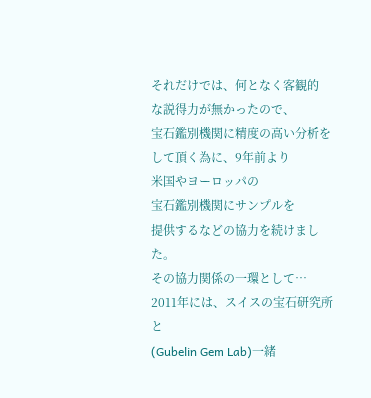それだけでは、何となく客観的
な説得力が無かったので、
宝石鑑別機関に精度の高い分析を
して頂く為に、9年前より
米国やヨーロッパの
宝石鑑別機関にサンプルを
提供するなどの協力を続けました。
その協力関係の一環として…
2011年には、スイスの宝石研究所と
(Gubelin Gem Lab)一緒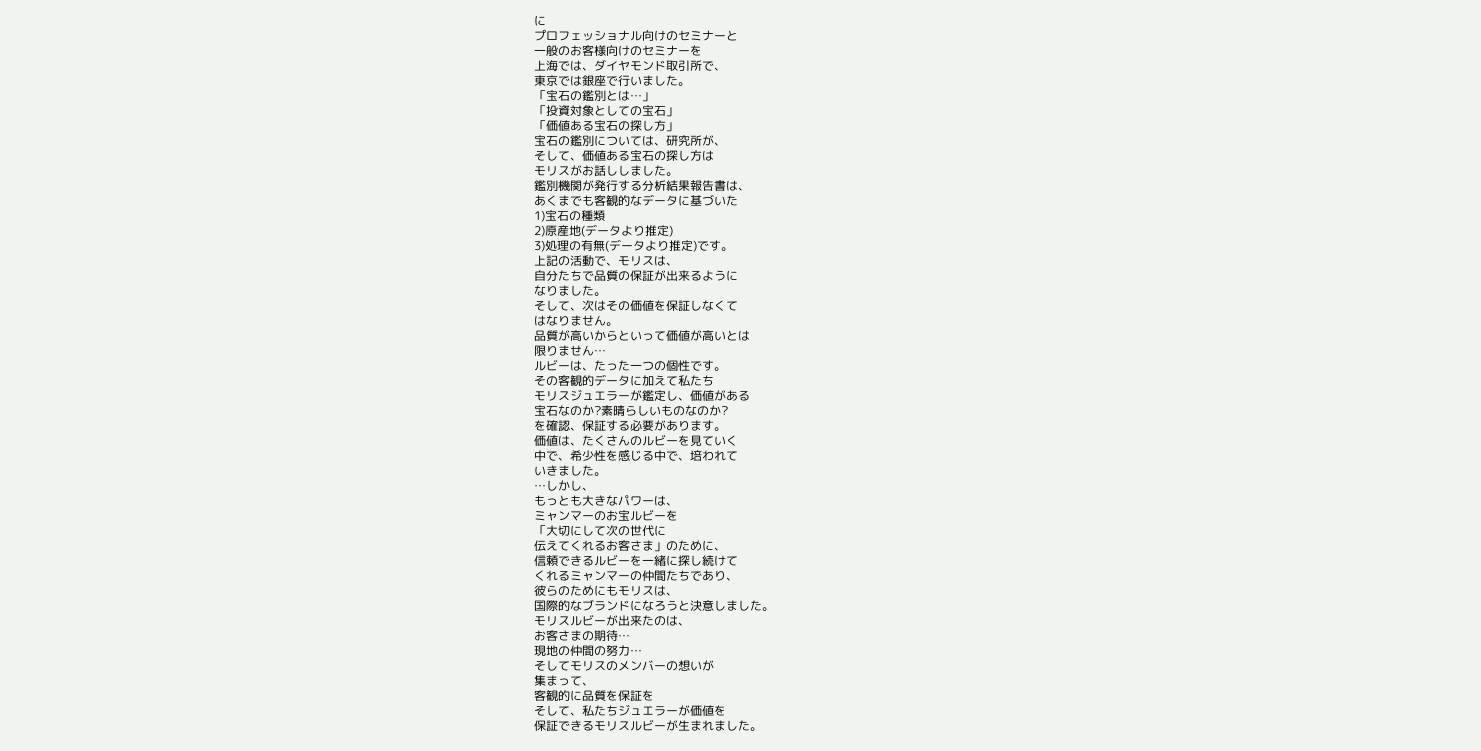に
プロフェッショナル向けのセミナーと
一般のお客様向けのセミナーを
上海では、ダイヤモンド取引所で、
東京では銀座で行いました。
「宝石の鑑別とは…」
「投資対象としての宝石」
「価値ある宝石の探し方」
宝石の鑑別については、研究所が、
そして、価値ある宝石の探し方は
モリスがお話ししました。
鑑別機関が発行する分析結果報告書は、
あくまでも客観的なデータに基づいた
1)宝石の種類
2)原産地(データより推定)
3)処理の有無(データより推定)です。
上記の活動で、モリスは、
自分たちで品質の保証が出来るように
なりました。
そして、次はその価値を保証しなくて
はなりません。
品質が高いからといって価値が高いとは
限りません…
ルビーは、たった一つの個性です。
その客観的データに加えて私たち
モリスジュエラーが鑑定し、価値がある
宝石なのか?素晴らしいものなのか?
を確認、保証する必要があります。
価値は、たくさんのルビーを見ていく
中で、希少性を感じる中で、培われて
いきました。
…しかし、
もっとも大きなパワーは、
ミャンマーのお宝ルビーを
「大切にして次の世代に
伝えてくれるお客さま」のために、
信頼できるルビーを一緒に探し続けて
くれるミャンマーの仲間たちであり、
彼らのためにもモリスは、
国際的なブランドになろうと決意しました。
モリスルビーが出来たのは、
お客さまの期待…
現地の仲間の努力…
そしてモリスのメンバーの想いが
集まって、
客観的に品質を保証を
そして、私たちジュエラーが価値を
保証できるモリスルビーが生まれました。